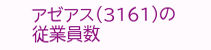アゼアス(3161)の従業員数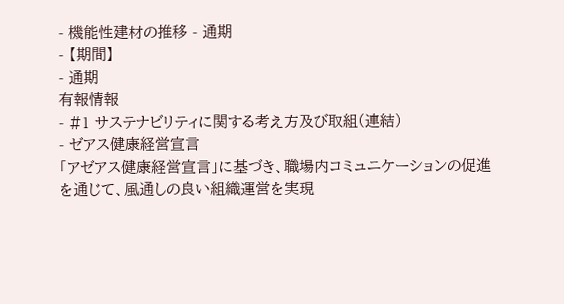- 機能性建材の推移 - 通期
- 【期間】
- 通期
有報情報
- #1 サステナビリティに関する考え方及び取組(連結)
- ゼアス健康経営宣言
「アゼアス健康経営宣言」に基づき、職場内コミュニケーションの促進を通じて、風通しの良い組織運営を実現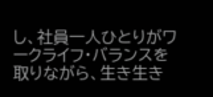し、社員一人ひとりがワークライフ・バランスを取りながら、生き生き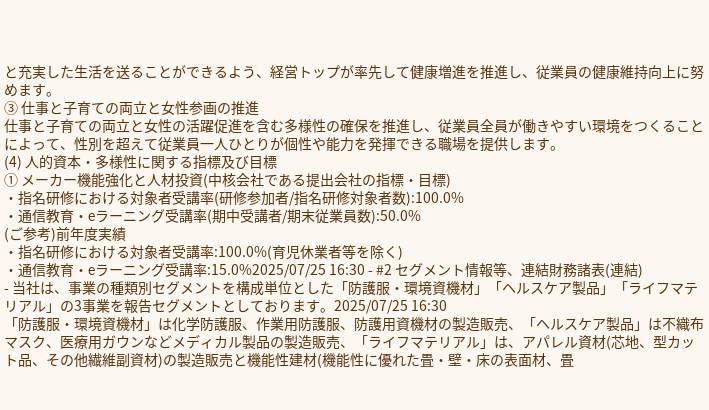と充実した生活を送ることができるよう、経営トップが率先して健康増進を推進し、従業員の健康維持向上に努めます。
③ 仕事と子育ての両立と女性参画の推進
仕事と子育ての両立と女性の活躍促進を含む多様性の確保を推進し、従業員全員が働きやすい環境をつくることによって、性別を超えて従業員一人ひとりが個性や能力を発揮できる職場を提供します。
(4) 人的資本・多様性に関する指標及び目標
① メーカー機能強化と人材投資(中核会社である提出会社の指標・目標)
・指名研修における対象者受講率(研修参加者/指名研修対象者数):100.0%
・通信教育・eラーニング受講率(期中受講者/期末従業員数):50.0%
(ご参考)前年度実績
・指名研修における対象者受講率:100.0%(育児休業者等を除く)
・通信教育・eラーニング受講率:15.0%2025/07/25 16:30 - #2 セグメント情報等、連結財務諸表(連結)
- 当社は、事業の種類別セグメントを構成単位とした「防護服・環境資機材」「ヘルスケア製品」「ライフマテリアル」の3事業を報告セグメントとしております。2025/07/25 16:30
「防護服・環境資機材」は化学防護服、作業用防護服、防護用資機材の製造販売、「ヘルスケア製品」は不織布マスク、医療用ガウンなどメディカル製品の製造販売、「ライフマテリアル」は、アパレル資材(芯地、型カット品、その他繊維副資材)の製造販売と機能性建材(機能性に優れた畳・壁・床の表面材、畳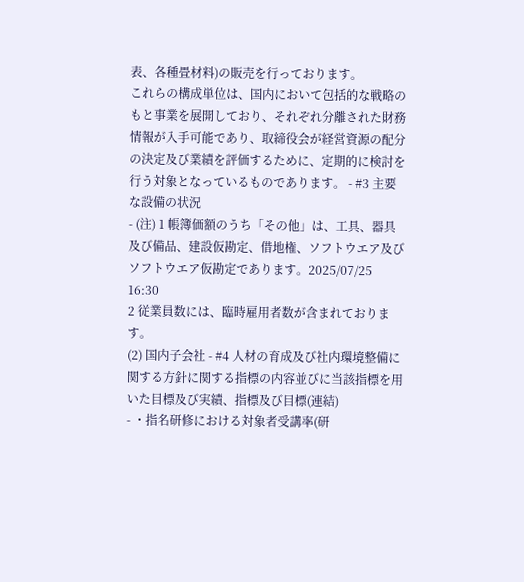表、各種畳材料)の販売を行っております。
これらの構成単位は、国内において包括的な戦略のもと事業を展開しており、それぞれ分離された財務情報が入手可能であり、取締役会が経営資源の配分の決定及び業績を評価するために、定期的に検討を行う対象となっているものであります。 - #3 主要な設備の状況
- (注) 1 帳簿価額のうち「その他」は、工具、器具及び備品、建設仮勘定、借地権、ソフトウエア及びソフトウエア仮勘定であります。2025/07/25 16:30
2 従業員数には、臨時雇用者数が含まれております。
(2) 国内子会社 - #4 人材の育成及び社内環境整備に関する方針に関する指標の内容並びに当該指標を用いた目標及び実績、指標及び目標(連結)
- ・指名研修における対象者受講率(研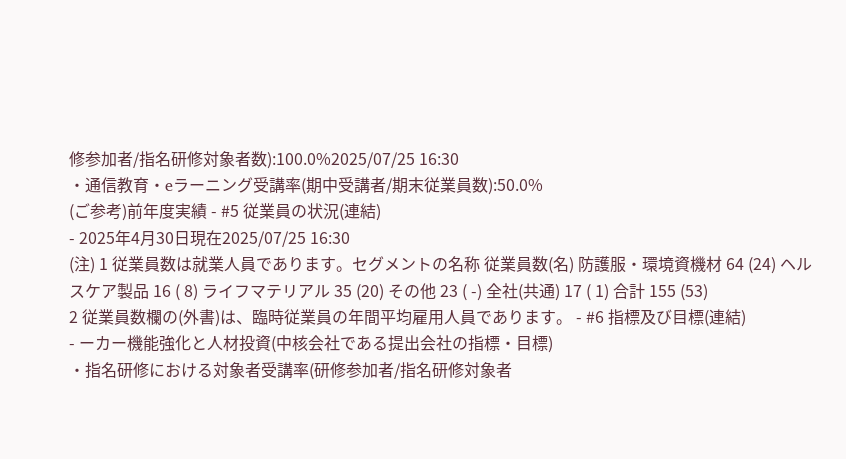修参加者/指名研修対象者数):100.0%2025/07/25 16:30
・通信教育・eラーニング受講率(期中受講者/期末従業員数):50.0%
(ご参考)前年度実績 - #5 従業員の状況(連結)
- 2025年4月30日現在2025/07/25 16:30
(注) 1 従業員数は就業人員であります。セグメントの名称 従業員数(名) 防護服・環境資機材 64 (24) ヘルスケア製品 16 ( 8) ライフマテリアル 35 (20) その他 23 ( -) 全社(共通) 17 ( 1) 合計 155 (53)
2 従業員数欄の(外書)は、臨時従業員の年間平均雇用人員であります。 - #6 指標及び目標(連結)
- ーカー機能強化と人材投資(中核会社である提出会社の指標・目標)
・指名研修における対象者受講率(研修参加者/指名研修対象者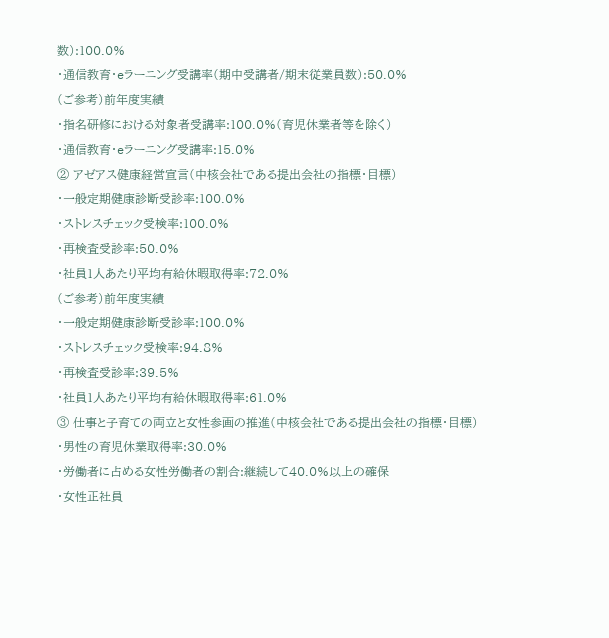数):100.0%
・通信教育・eラーニング受講率(期中受講者/期末従業員数):50.0%
(ご参考)前年度実績
・指名研修における対象者受講率:100.0%(育児休業者等を除く)
・通信教育・eラーニング受講率:15.0%
② アゼアス健康経営宣言(中核会社である提出会社の指標・目標)
・一般定期健康診断受診率:100.0%
・ストレスチェック受検率:100.0%
・再検査受診率:50.0%
・社員1人あたり平均有給休暇取得率:72.0%
(ご参考)前年度実績
・一般定期健康診断受診率:100.0%
・ストレスチェック受検率:94.8%
・再検査受診率:39.5%
・社員1人あたり平均有給休暇取得率:61.0%
③ 仕事と子育ての両立と女性参画の推進(中核会社である提出会社の指標・目標)
・男性の育児休業取得率:30.0%
・労働者に占める女性労働者の割合:継続して40.0%以上の確保
・女性正社員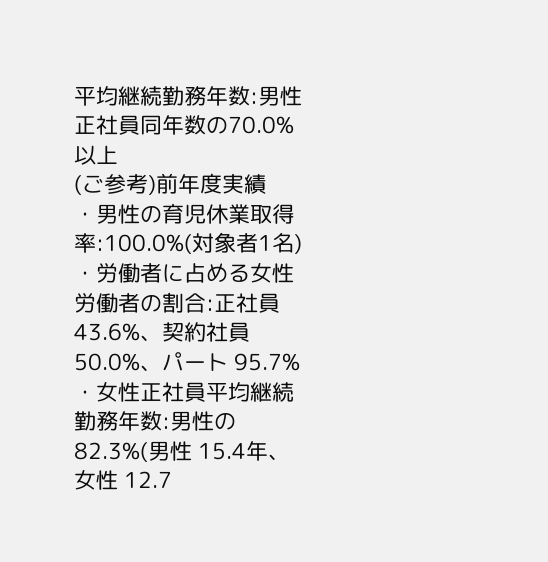平均継続勤務年数:男性正社員同年数の70.0%以上
(ご参考)前年度実績
・男性の育児休業取得率:100.0%(対象者1名)
・労働者に占める女性労働者の割合:正社員 43.6%、契約社員 50.0%、パート 95.7%
・女性正社員平均継続勤務年数:男性の82.3%(男性 15.4年、女性 12.7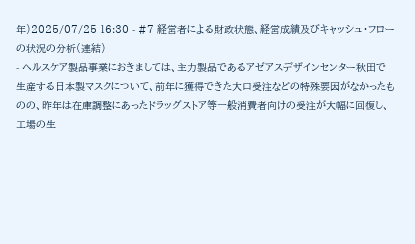年)2025/07/25 16:30 - #7 経営者による財政状態、経営成績及びキャッシュ・フローの状況の分析(連結)
- ヘルスケア製品事業におきましては、主力製品であるアゼアスデザインセンター秋田で生産する日本製マスクについて、前年に獲得できた大口受注などの特殊要因がなかったものの、昨年は在庫調整にあったドラッグストア等一般消費者向けの受注が大幅に回復し、工場の生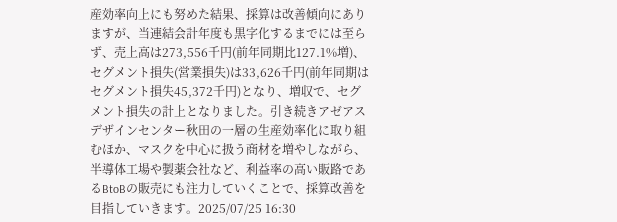産効率向上にも努めた結果、採算は改善傾向にありますが、当連結会計年度も黒字化するまでには至らず、売上高は273,556千円(前年同期比127.1%増)、セグメント損失(営業損失)は33,626千円(前年同期はセグメント損失45,372千円)となり、増収で、セグメント損失の計上となりました。引き続きアゼアスデザインセンター秋田の一層の生産効率化に取り組むほか、マスクを中心に扱う商材を増やしながら、半導体工場や製薬会社など、利益率の高い販路であるBtoBの販売にも注力していくことで、採算改善を目指していきます。2025/07/25 16:30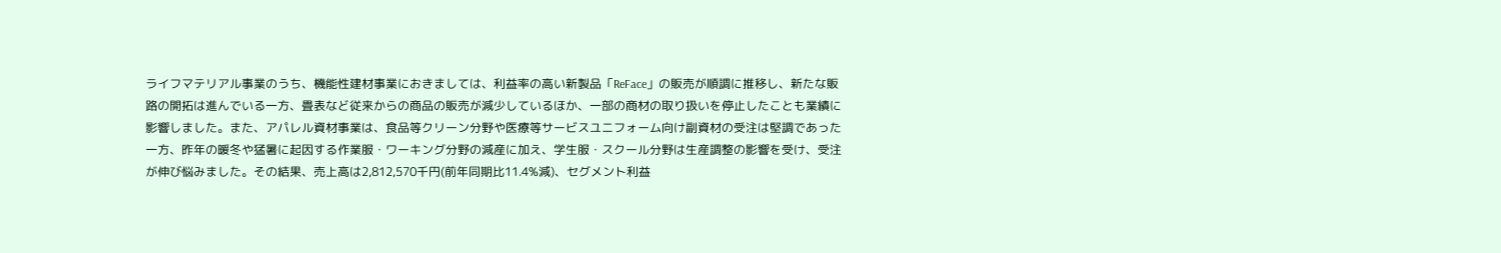ライフマテリアル事業のうち、機能性建材事業におきましては、利益率の高い新製品「ReFace」の販売が順調に推移し、新たな販路の開拓は進んでいる一方、畳表など従来からの商品の販売が減少しているほか、一部の商材の取り扱いを停止したことも業績に影響しました。また、アパレル資材事業は、食品等クリーン分野や医療等サービスユニフォーム向け副資材の受注は堅調であった一方、昨年の暖冬や猛暑に起因する作業服・ワーキング分野の減産に加え、学生服・スクール分野は生産調整の影響を受け、受注が伸び悩みました。その結果、売上高は2,812,570千円(前年同期比11.4%減)、セグメント利益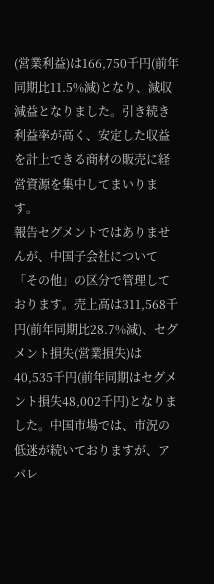(営業利益)は166,750千円(前年同期比11.5%減)となり、減収減益となりました。引き続き利益率が高く、安定した収益を計上できる商材の販売に経営資源を集中してまいります。
報告セグメントではありませんが、中国子会社について「その他」の区分で管理しております。売上高は311,568千円(前年同期比28.7%減)、セグメント損失(営業損失)は40,535千円(前年同期はセグメント損失48,002千円)となりました。中国市場では、市況の低迷が続いておりますが、アパレ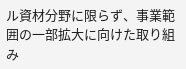ル資材分野に限らず、事業範囲の一部拡大に向けた取り組み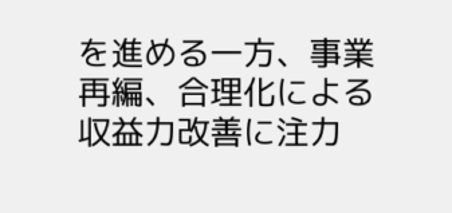を進める一方、事業再編、合理化による収益力改善に注力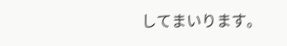してまいります。